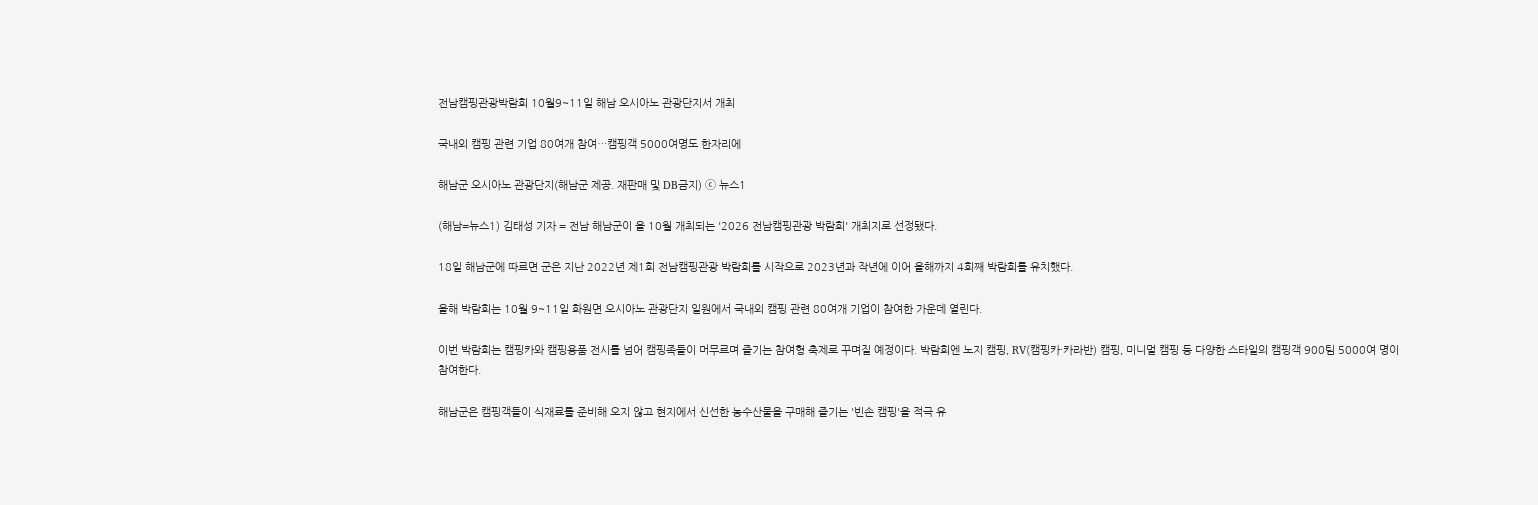전남캠핑관광박람회 10월9~11일 해남 오시아노 관광단지서 개최

국내외 캠핑 관련 기업 80여개 참여…캠핑객 5000여명도 한자리에

해남군 오시아노 관광단지(해남군 제공. 재판매 및 DB금지) ⓒ 뉴스1

(해남=뉴스1) 김태성 기자 = 전남 해남군이 올 10월 개최되는 '2026 전남캠핑관광 박람회' 개최지로 선정됐다.

18일 해남군에 따르면 군은 지난 2022년 제1회 전남캠핑관광 박람회를 시작으로 2023년과 작년에 이어 올해까지 4회째 박람회를 유치했다.

올해 박람회는 10월 9~11일 화원면 오시아노 관광단지 일원에서 국내외 캠핑 관련 80여개 기업이 참여한 가운데 열린다.

이번 박람회는 캠핑카와 캠핑용품 전시를 넘어 캠핑족들이 머무르며 즐기는 참여형 축제로 꾸며질 예정이다. 박람회엔 노지 캠핑, RV(캠핑카·카라반) 캠핑, 미니멀 캠핑 등 다양한 스타일의 캠핑객 900팀 5000여 명이 참여한다.

해남군은 캠핑객들이 식재료를 준비해 오지 않고 현지에서 신선한 농수산물을 구매해 즐기는 '빈손 캠핑'을 적극 유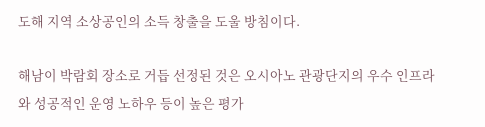도해 지역 소상공인의 소득 창출을 도울 방침이다.

해남이 박람회 장소로 거듭 선정된 것은 오시아노 관광단지의 우수 인프라와 성공적인 운영 노하우 등이 높은 평가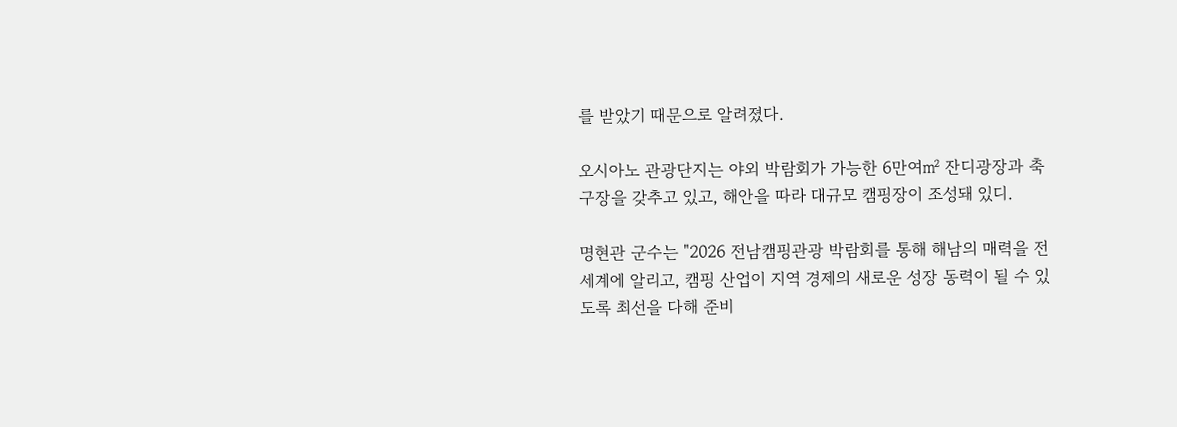를 받았기 때문으로 알려졌다.

오시아노 관광단지는 야외 박람회가 가능한 6만여㎡ 잔디광장과 축구장을 갖추고 있고, 해안을 따라 대규모 캠핑장이 조성돼 있디.

명현관 군수는 "2026 전남캠핑관광 박람회를 통해 해남의 매력을 전 세계에 알리고, 캠핑 산업이 지역 경제의 새로운 성장 동력이 될 수 있도록 최선을 다해 준비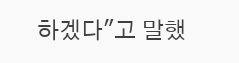하겠다"고 말했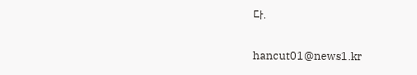다.

hancut01@news1.kr